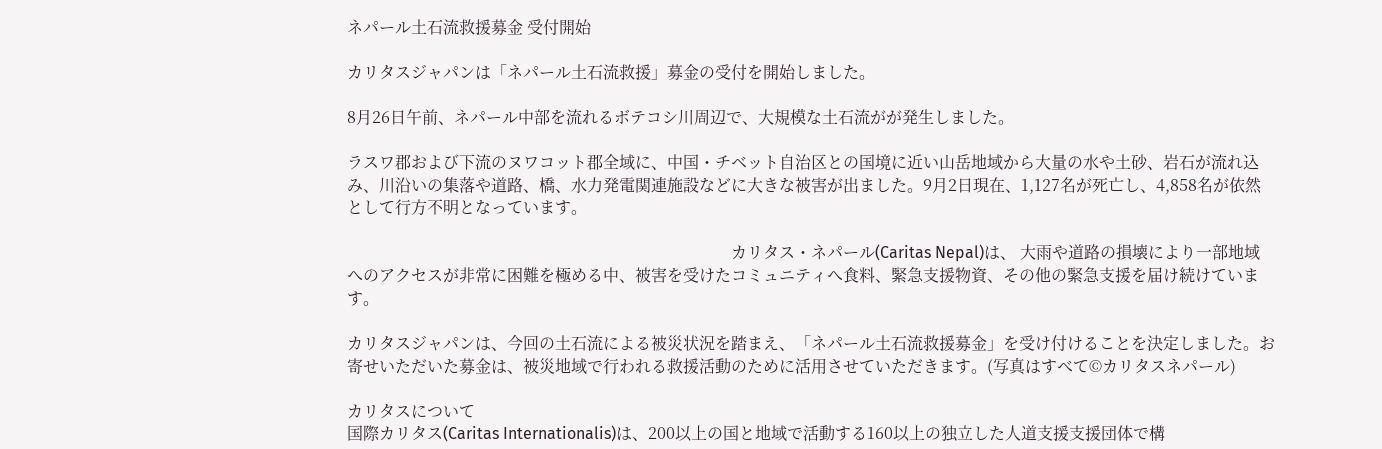ネパール土石流救援募金 受付開始

カリタスジャパンは「ネパール土石流救援」募金の受付を開始しました。

8月26日午前、ネパール中部を流れるボテコシ川周辺で、大規模な土石流がが発生しました。

ラスワ郡および下流のヌワコット郡全域に、中国・チベット自治区との国境に近い山岳地域から大量の水や土砂、岩石が流れ込み、川沿いの集落や道路、橋、水力発電関連施設などに大きな被害が出ました。9月2日現在、1,127名が死亡し、4,858名が依然として行方不明となっています。

                                                                                                カリタス・ネパール(Caritas Nepal)は、 大雨や道路の損壊により一部地域へのアクセスが非常に困難を極める中、被害を受けたコミュニティへ食料、緊急支援物資、その他の緊急支援を届け続けています。

カリタスジャパンは、今回の土石流による被災状況を踏まえ、「ネパール土石流救援募金」を受け付けることを決定しました。お寄せいただいた募金は、被災地域で行われる救援活動のために活用させていただきます。(写真はすべて©カリタスネパール)

カリタスについて
国際カリタス(Caritas Internationalis)は、200以上の国と地域で活動する160以上の独立した人道支援支援団体で構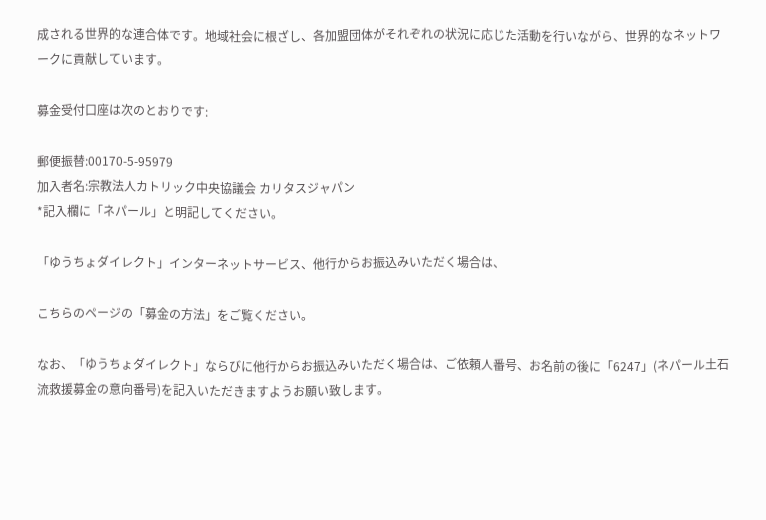成される世界的な連合体です。地域社会に根ざし、各加盟団体がそれぞれの状況に応じた活動を行いながら、世界的なネットワークに貢献しています。

募金受付口座は次のとおりです:

郵便振替:00170-5-95979
加入者名:宗教法人カトリック中央協議会 カリタスジャパン
*記入欄に「ネパール」と明記してください。

「ゆうちょダイレクト」インターネットサービス、他行からお振込みいただく場合は、

こちらのページの「募金の方法」をご覧ください。

なお、「ゆうちょダイレクト」ならびに他行からお振込みいただく場合は、ご依頼人番号、お名前の後に「6247」(ネパール土石流救援募金の意向番号)を記入いただきますようお願い致します。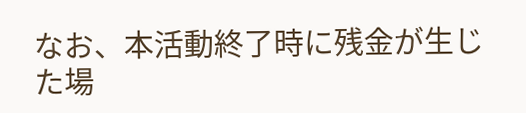なお、本活動終了時に残金が生じた場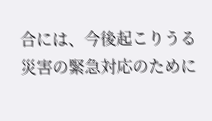合には、今後起こりうる災害の緊急対応のために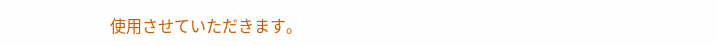使用させていただきます。